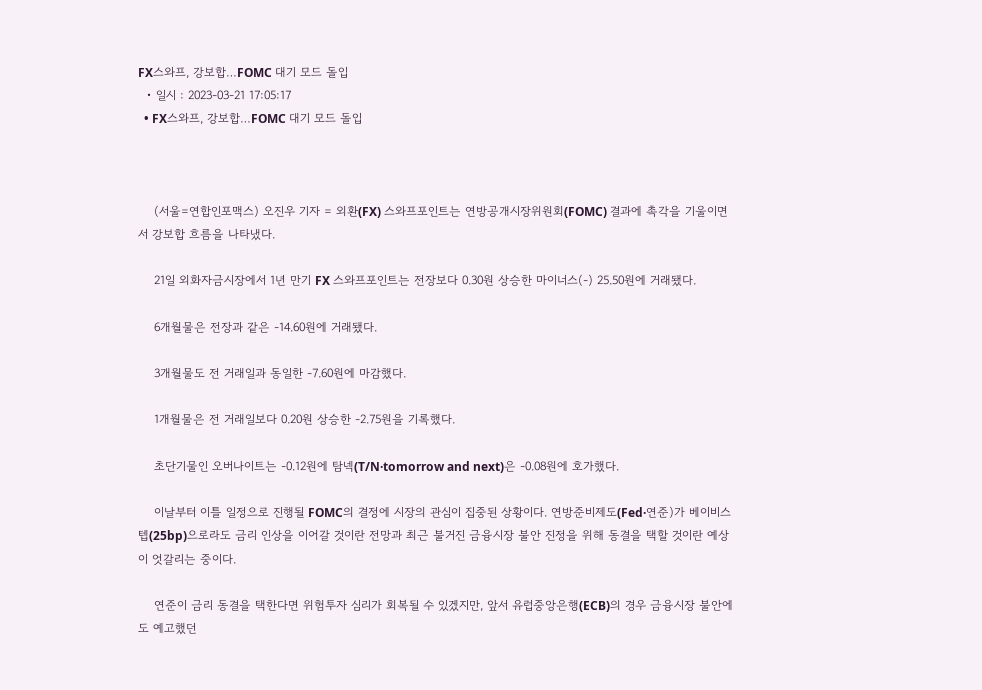FX스와프, 강보합…FOMC 대기 모드 돌입
  • 일시 : 2023-03-21 17:05:17
  • FX스와프, 강보합…FOMC 대기 모드 돌입



    (서울=연합인포맥스) 오진우 기자 = 외환(FX) 스와프포인트는 연방공개시장위원회(FOMC) 결과에 촉각을 기울이면서 강보합 흐름을 나타냈다.

    21일 외화자금시장에서 1년 만기 FX 스와프포인트는 전장보다 0.30원 상승한 마이너스(-) 25.50원에 거래됐다.

    6개월물은 전장과 같은 -14.60원에 거래됐다.

    3개월물도 전 거래일과 동일한 -7.60원에 마감했다.

    1개월물은 전 거래일보다 0.20원 상승한 -2.75원을 기록했다.

    초단기물인 오버나이트는 -0.12원에 탐넥(T/N·tomorrow and next)은 -0.08원에 호가했다.

    이날부터 이틀 일정으로 진행될 FOMC의 결정에 시장의 관심이 집중된 상황이다. 연방준비제도(Fed·연준)가 베이비스텝(25bp)으로라도 금리 인상을 이어갈 것이란 전망과 최근 불거진 금융시장 불안 진정을 위해 동결을 택할 것이란 예상이 엇갈리는 중이다.

    연준이 금리 동결을 택한다면 위험투자 심리가 회복될 수 있겠지만, 앞서 유럽중앙은행(ECB)의 경우 금융시장 불안에도 예고했던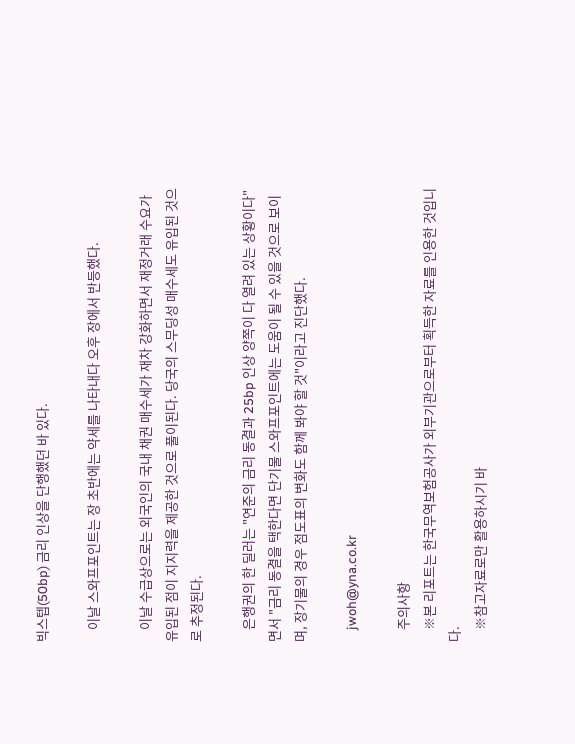빅스텝(50bp) 금리 인상을 단행했던 바 있다.

    이날 스와프포인트는 장 초반에는 약세를 나타내다 오후 장에서 반등했다.

    이날 수급상으로는 외국인의 국내 채권 매수세가 재차 강화하면서 재정거래 수요가 유입된 점이 지지력을 제공한 것으로 풀이된다. 당국의 스무딩성 매수세도 유입된 것으로 추정된다.

    은행권의 한 딜러는 "연준의 금리 동결과 25bp 인상 양쪽이 다 열려 있는 상황이다"면서 "금리 동결을 택한다면 단기물 스와프포인트에는 도움이 될 수 있을 것으로 보이며, 장기물의 경우 점도표의 변화도 함께 봐야 할 것"이라고 진단했다.

    jwoh@yna.co.kr

    주의사항
    ※본 리포트는 한국무역보험공사가 외부기관으로부터 획득한 자료를 인용한 것입니다.
    ※참고자료로만 활용하시기 바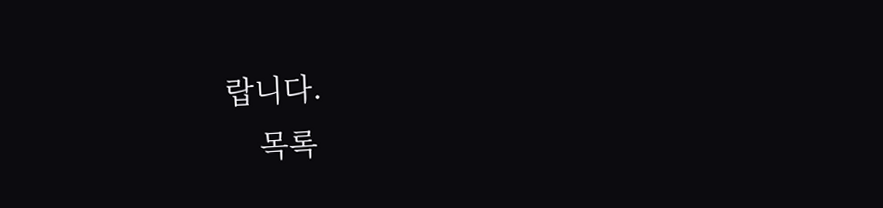랍니다.
    목록